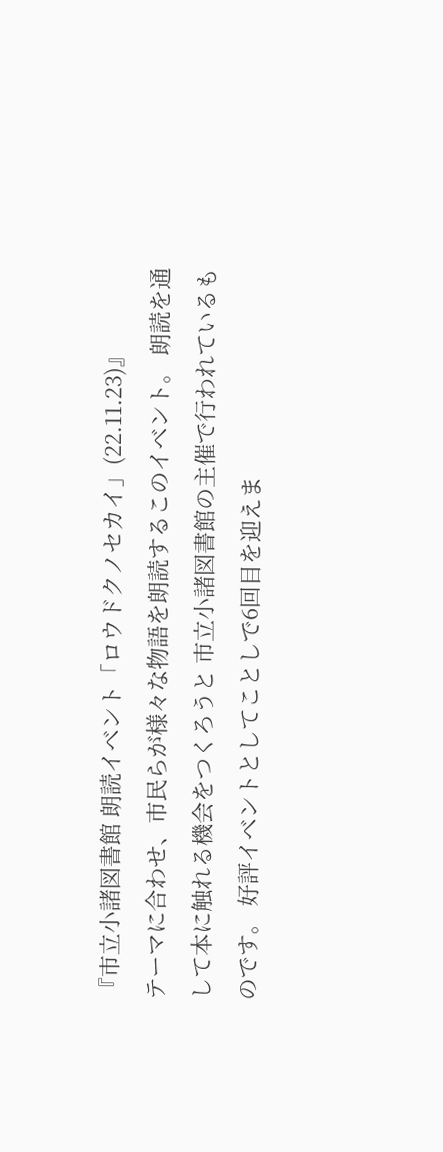『市立小諸図書館 朗読イベント「ロウドクノセカイ」(22.11.23)』
テーマに合わせ、市民らが様々な物語を朗読するこのイベント。 朗読を通して本に触れる機会をつくろうと 市立小諸図書館の主催で行われているものです。 好評イベントとしてことしで6回目を迎えま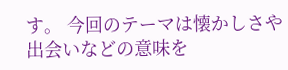す。 今回のテーマは懐かしさや出会いなどの意味を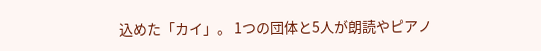込めた「カイ」。 1つの団体と5人が朗読やピアノ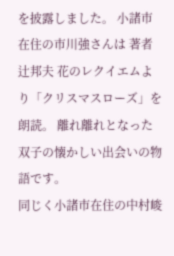を披露しました。 小諸市在住の市川強さんは 著者辻邦夫 花のレクイエムより「クリスマスローズ」を朗読。 離れ離れとなった双子の懐かしい出会いの物語です。
同じく小諸市在住の中村峻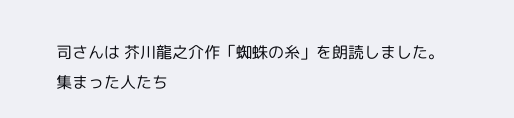司さんは 芥川龍之介作「蜘蛛の糸」を朗読しました。
集まった人たち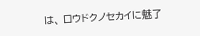は、 ロウドクノセカイに魅了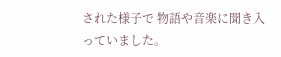された様子で 物語や音楽に聞き入っていました。